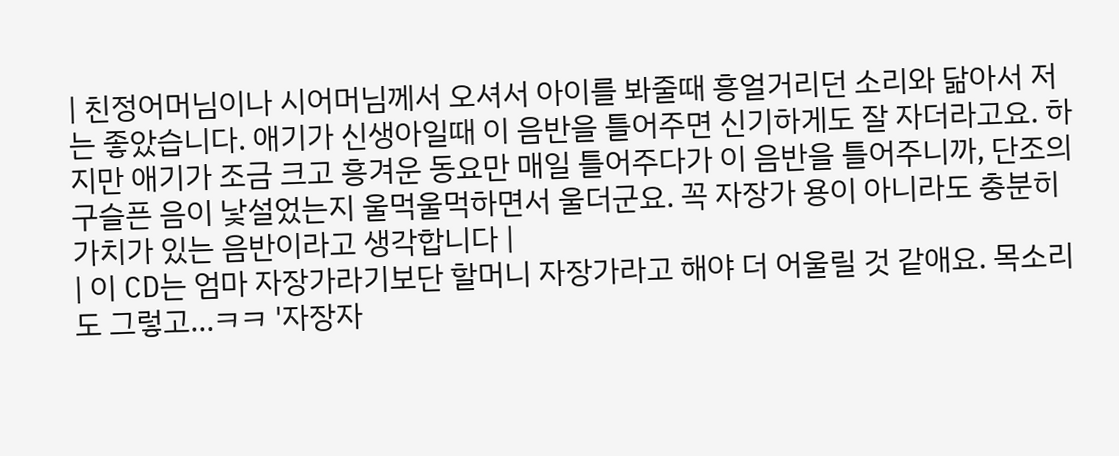| 친정어머님이나 시어머님께서 오셔서 아이를 봐줄때 흥얼거리던 소리와 닮아서 저는 좋았습니다. 애기가 신생아일때 이 음반을 틀어주면 신기하게도 잘 자더라고요. 하지만 애기가 조금 크고 흥겨운 동요만 매일 틀어주다가 이 음반을 틀어주니까, 단조의 구슬픈 음이 낯설었는지 울먹울먹하면서 울더군요. 꼭 자장가 용이 아니라도 충분히 가치가 있는 음반이라고 생각합니다 |
| 이 CD는 엄마 자장가라기보단 할머니 자장가라고 해야 더 어울릴 것 같애요. 목소리도 그렇고...ㅋㅋ '자장자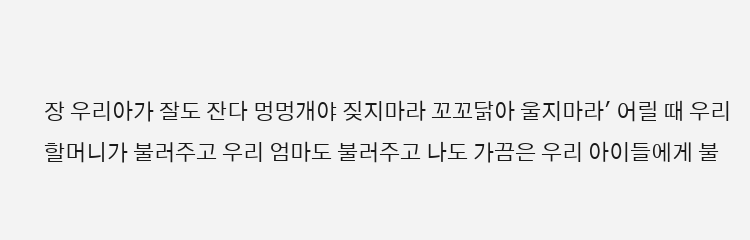장 우리아가 잘도 잔다 멍멍개야 짖지마라 꼬꼬닭아 울지마라' 어릴 때 우리 할머니가 불러주고 우리 엄마도 불러주고 나도 가끔은 우리 아이들에게 불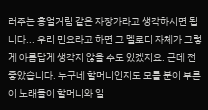러주는 흥얼거림 같은 자장가라고 생각하시면 됩니다... 우리 민요라고 하면 그 멜로디 자체가 그렇게 아름답게 생각지 않을 수도 있겠지요. 근데 전 좋았습니다. 누구네 할머니인지도 모를 분이 부른 이 노래들이 할머니와 일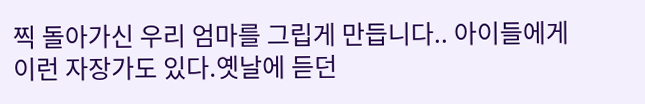찍 돌아가신 우리 엄마를 그립게 만듭니다.. 아이들에게 이런 자장가도 있다.옛날에 듣던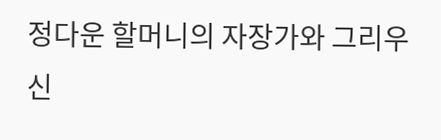정다운 할머니의 자장가와 그리우신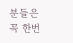분들은 꼭 한번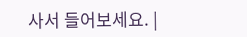사서 들어보세요. |